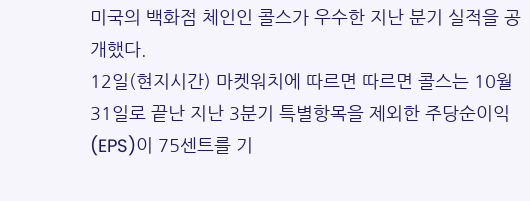미국의 백화점 체인인 콜스가 우수한 지난 분기 실적을 공개했다.
12일(현지시간) 마켓워치에 따르면 따르면 콜스는 10월31일로 끝난 지난 3분기 특별항목을 제외한 주당순이익(EPS)이 75센트를 기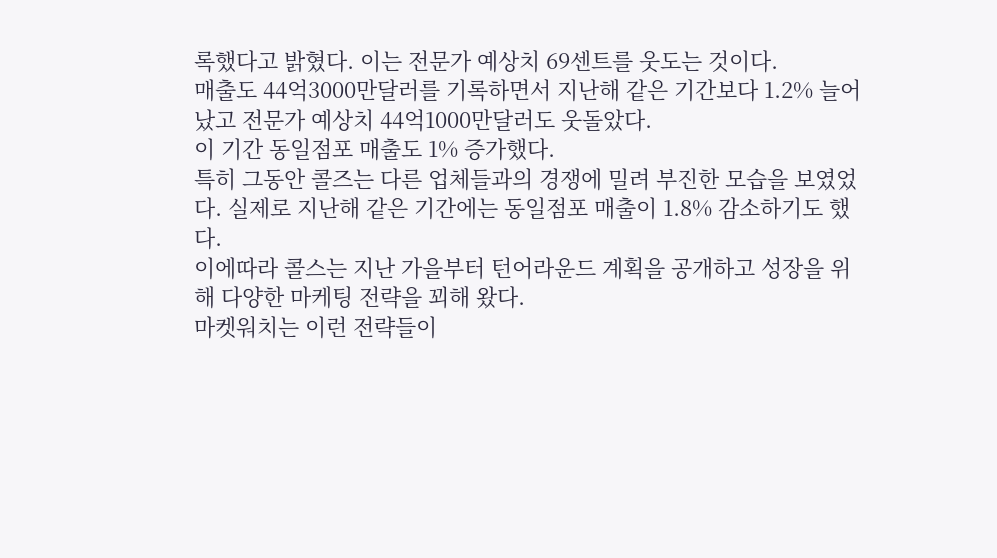록했다고 밝혔다. 이는 전문가 예상치 69센트를 웃도는 것이다.
매출도 44억3000만달러를 기록하면서 지난해 같은 기간보다 1.2% 늘어났고 전문가 예상치 44억1000만달러도 웃돌았다.
이 기간 동일점포 매출도 1% 증가했다.
특히 그동안 콜즈는 다른 업체들과의 경쟁에 밀려 부진한 모습을 보였었다. 실제로 지난해 같은 기간에는 동일점포 매출이 1.8% 감소하기도 했다.
이에따라 콜스는 지난 가을부터 턴어라운드 계획을 공개하고 성장을 위해 다양한 마케팅 전략을 꾀해 왔다.
마켓워치는 이런 전략들이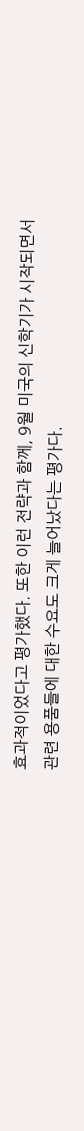효과적이었다고 평가했다. 또한 이런 전략과 함께, 9월 미국의 신학기가 시작되면서 관련 용품들에 대한 수요도 크게 늘어났다는 평가다.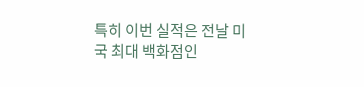특히 이번 실적은 전날 미국 최대 백화점인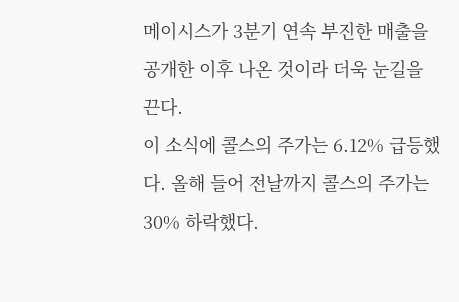메이시스가 3분기 연속 부진한 매출을 공개한 이후 나온 것이라 더욱 눈길을 끈다.
이 소식에 콜스의 주가는 6.12% 급등했다. 올해 들어 전날까지 콜스의 주가는 30% 하락했다.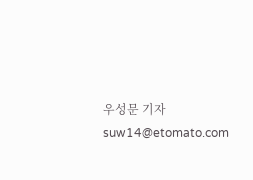우성문 기자 suw14@etomato.com